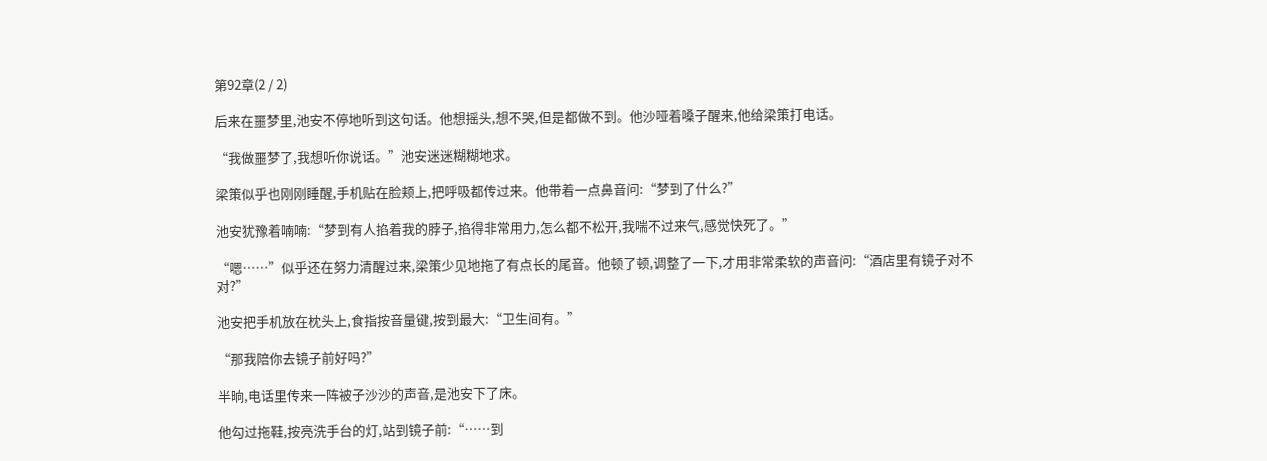第92章(2 / 2)

后来在噩梦里,池安不停地听到这句话。他想摇头,想不哭,但是都做不到。他沙哑着嗓子醒来,他给梁策打电话。

“我做噩梦了,我想听你说话。”池安迷迷糊糊地求。

梁策似乎也刚刚睡醒,手机贴在脸颊上,把呼吸都传过来。他带着一点鼻音问:“梦到了什么?”

池安犹豫着喃喃:“梦到有人掐着我的脖子,掐得非常用力,怎么都不松开,我喘不过来气,感觉快死了。”

“嗯……”似乎还在努力清醒过来,梁策少见地拖了有点长的尾音。他顿了顿,调整了一下,才用非常柔软的声音问:“酒店里有镜子对不对?”

池安把手机放在枕头上,食指按音量键,按到最大:“卫生间有。”

“那我陪你去镜子前好吗?”

半晌,电话里传来一阵被子沙沙的声音,是池安下了床。

他勾过拖鞋,按亮洗手台的灯,站到镜子前:“……到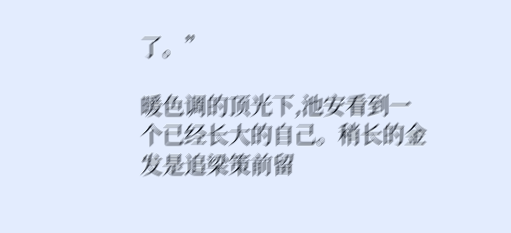了。”

暖色调的顶光下,池安看到一个已经长大的自己。稍长的金发是追梁策前留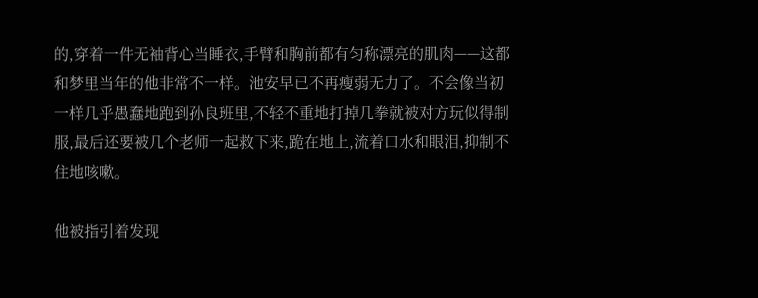的,穿着一件无袖背心当睡衣,手臂和胸前都有匀称漂亮的肌肉——这都和梦里当年的他非常不一样。池安早已不再瘦弱无力了。不会像当初一样几乎愚蠢地跑到孙良班里,不轻不重地打掉几拳就被对方玩似得制服,最后还要被几个老师一起救下来,跪在地上,流着口水和眼泪,抑制不住地咳嗽。

他被指引着发现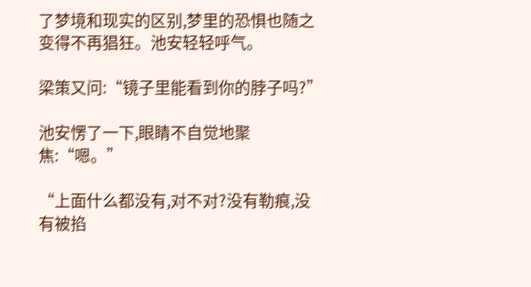了梦境和现实的区别,梦里的恐惧也随之变得不再猖狂。池安轻轻呼气。

梁策又问:“镜子里能看到你的脖子吗?”

池安愣了一下,眼睛不自觉地聚焦:“嗯。”

“上面什么都没有,对不对?没有勒痕,没有被掐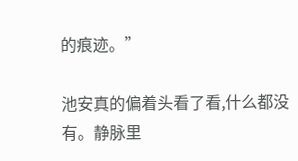的痕迹。”

池安真的偏着头看了看,什么都没有。静脉里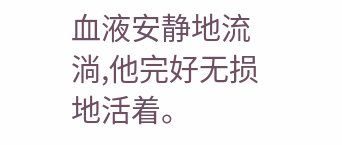血液安静地流淌,他完好无损地活着。